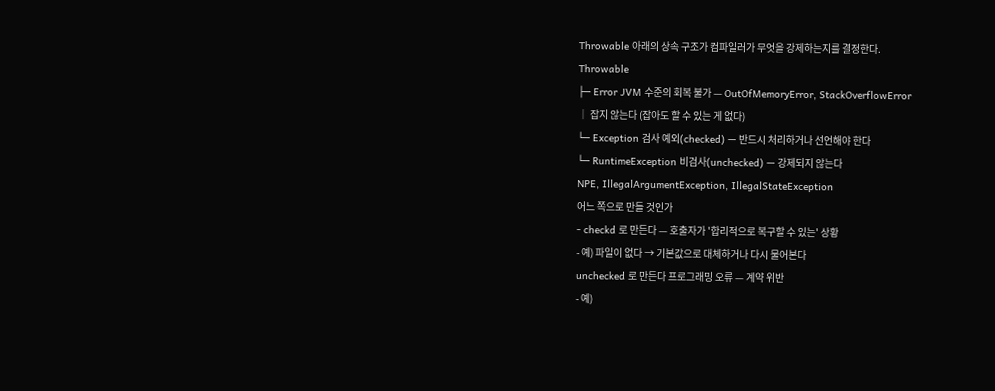Throwable 아래의 상속 구조가 컴파일러가 무엇을 강제하는지를 결정한다.
Throwable
├─ Error JVM 수준의 회복 불가 — OutOfMemoryError, StackOverflowError
│ 잡지 않는다 (잡아도 할 수 있는 게 없다)
└─ Exception 검사 예외(checked) — 반드시 처리하거나 선언해야 한다
└─ RuntimeException 비검사(unchecked) — 강제되지 않는다
NPE, IllegalArgumentException, IllegalStateException
어느 쪽으로 만들 것인가
- checkd 로 만든다 — 호출자가 '합리적으로 복구할 수 있는' 상황
- 예) 파일이 없다 → 기본값으로 대체하거나 다시 물어본다
unchecked 로 만든다 프로그래밍 오류 — 계약 위반
- 예)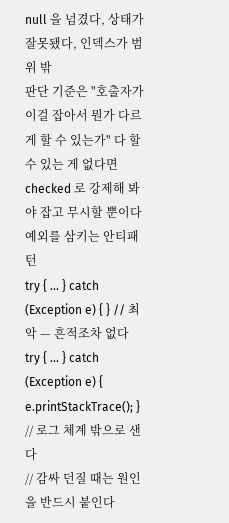null 을 넘겼다, 상태가 잘못됐다, 인덱스가 범위 밖
판단 기준은 "호출자가 이걸 잡아서 뭔가 다르게 할 수 있는가" 다 할 수 있는 게 없다면 checked 로 강제해 봐야 잡고 무시할 뿐이다
예외를 삼키는 안티패턴
try { ... } catch (Exception e) { } // 최악 — 흔적조차 없다
try { ... } catch (Exception e) { e.printStackTrace(); } // 로그 체계 밖으로 샌다
// 감싸 던질 때는 원인을 반드시 붙인다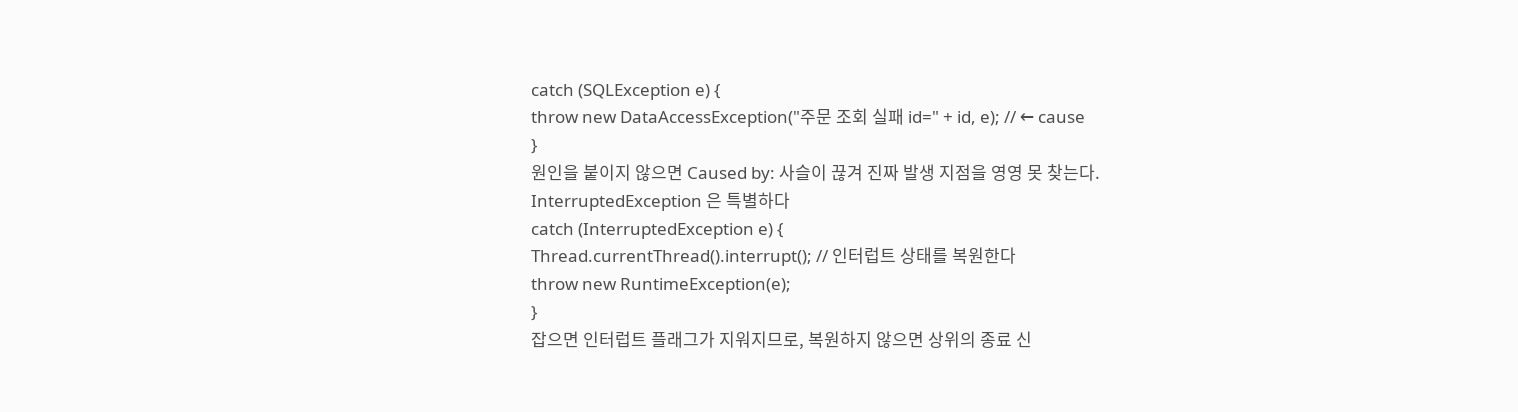catch (SQLException e) {
throw new DataAccessException("주문 조회 실패 id=" + id, e); // ← cause
}
원인을 붙이지 않으면 Caused by: 사슬이 끊겨 진짜 발생 지점을 영영 못 찾는다.
InterruptedException 은 특별하다
catch (InterruptedException e) {
Thread.currentThread().interrupt(); // 인터럽트 상태를 복원한다
throw new RuntimeException(e);
}
잡으면 인터럽트 플래그가 지워지므로, 복원하지 않으면 상위의 종료 신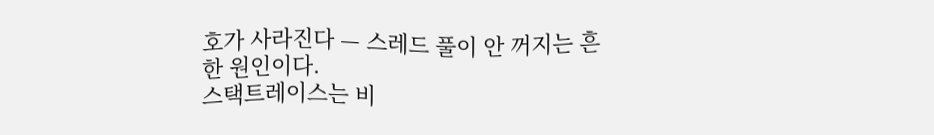호가 사라진다 — 스레드 풀이 안 꺼지는 흔한 원인이다.
스택트레이스는 비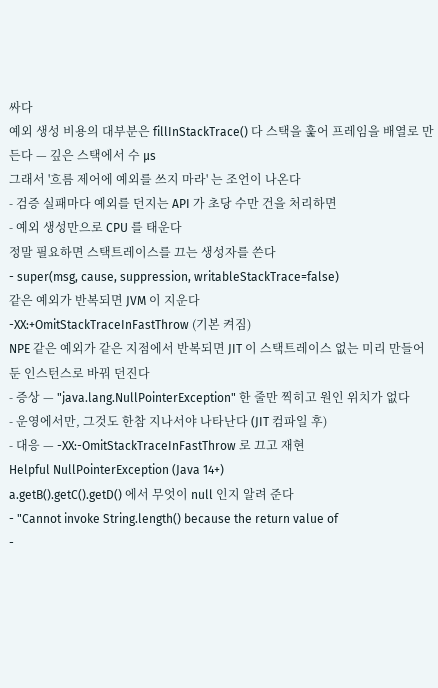싸다
예외 생성 비용의 대부분은 fillInStackTrace() 다 스택을 훑어 프레임을 배열로 만든다 — 깊은 스택에서 수 µs
그래서 '흐름 제어에 예외를 쓰지 마라' 는 조언이 나온다
- 검증 실패마다 예외를 던지는 API 가 초당 수만 건을 처리하면
- 예외 생성만으로 CPU 를 태운다
정말 필요하면 스택트레이스를 끄는 생성자를 쓴다
- super(msg, cause, suppression, writableStackTrace=false)
같은 예외가 반복되면 JVM 이 지운다
-XX:+OmitStackTraceInFastThrow (기본 켜짐)
NPE 같은 예외가 같은 지점에서 반복되면 JIT 이 스택트레이스 없는 미리 만들어 둔 인스턴스로 바꿔 던진다
- 증상 — "java.lang.NullPointerException" 한 줄만 찍히고 원인 위치가 없다
- 운영에서만, 그것도 한참 지나서야 나타난다 (JIT 컴파일 후)
- 대응 — -XX:-OmitStackTraceInFastThrow 로 끄고 재현
Helpful NullPointerException (Java 14+)
a.getB().getC().getD() 에서 무엇이 null 인지 알려 준다
- "Cannot invoke String.length() because the return value of
-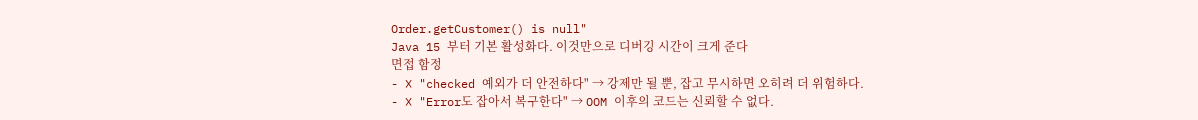Order.getCustomer() is null"
Java 15 부터 기본 활성화다. 이것만으로 디버깅 시간이 크게 준다
면접 함정
- ❌ "checked 예외가 더 안전하다" → 강제만 될 뿐, 잡고 무시하면 오히려 더 위험하다.
- ❌ "Error도 잡아서 복구한다" → OOM 이후의 코드는 신뢰할 수 없다.